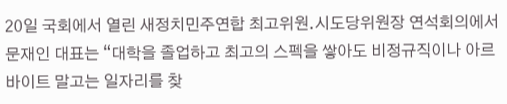20일 국회에서 열린 새정치민주연합 최고위원.시도당위원장 연석회의에서 문재인 대표는 “대학을 졸업하고 최고의 스펙을 쌓아도 비정규직이나 아르바이트 말고는 일자리를 찾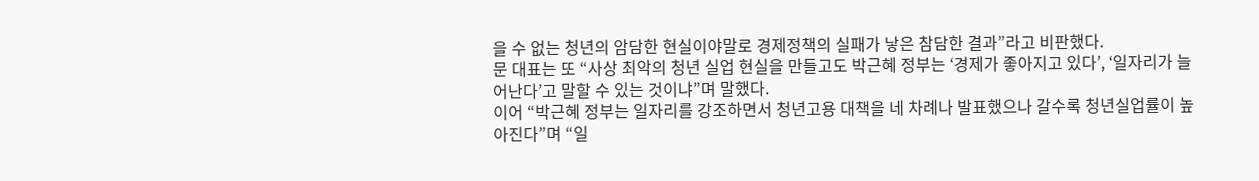을 수 없는 청년의 암담한 현실이야말로 경제정책의 실패가 낳은 참담한 결과”라고 비판했다.
문 대표는 또 “사상 최악의 청년 실업 현실을 만들고도 박근혜 정부는 ‘경제가 좋아지고 있다’, ‘일자리가 늘어난다’고 말할 수 있는 것이냐”며 말했다.
이어 “박근혜 정부는 일자리를 강조하면서 청년고용 대책을 네 차례나 발표했으나 갈수록 청년실업률이 높아진다”며 “일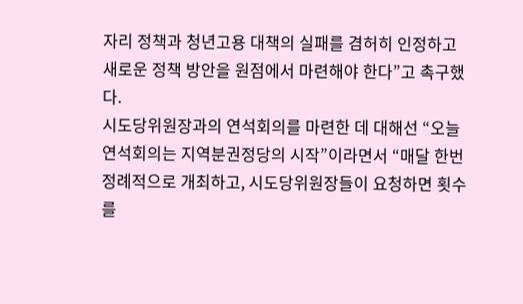자리 정책과 청년고용 대책의 실패를 겸허히 인정하고 새로운 정책 방안을 원점에서 마련해야 한다”고 촉구했다.
시도당위원장과의 연석회의를 마련한 데 대해선 “오늘 연석회의는 지역분권정당의 시작”이라면서 “매달 한번 정례적으로 개최하고, 시도당위원장들이 요청하면 횟수를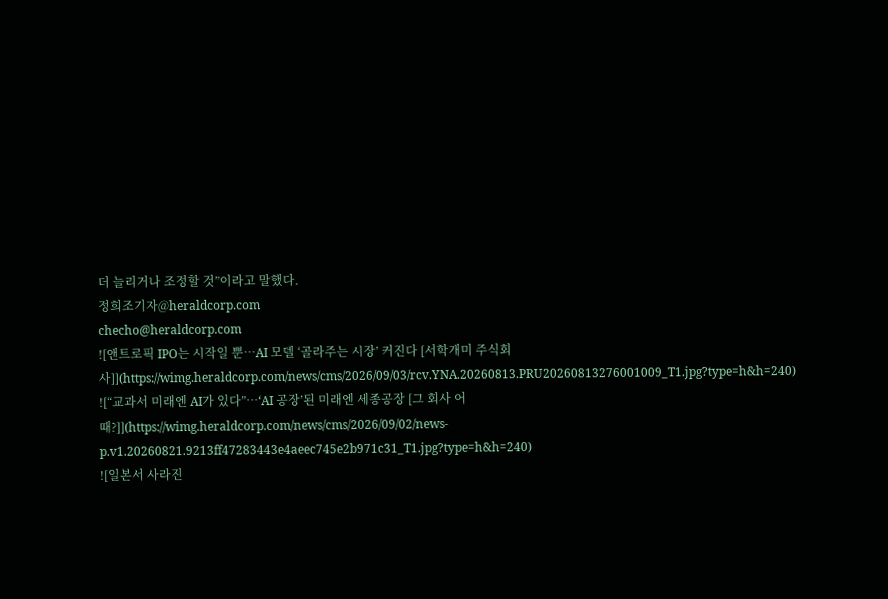더 늘리거나 조정할 것”이라고 말했다.
정희조기자@heraldcorp.com
checho@heraldcorp.com
![앤트로픽 IPO는 시작일 뿐…AI 모델 ‘골라주는 시장’ 커진다 [서학개미 주식회사]](https://wimg.heraldcorp.com/news/cms/2026/09/03/rcv.YNA.20260813.PRU20260813276001009_T1.jpg?type=h&h=240)
![“교과서 미래엔 AI가 있다”…‘AI 공장’된 미래엔 세종공장 [그 회사 어때?]](https://wimg.heraldcorp.com/news/cms/2026/09/02/news-p.v1.20260821.9213ff47283443e4aeec745e2b971c31_T1.jpg?type=h&h=240)
![일본서 사라진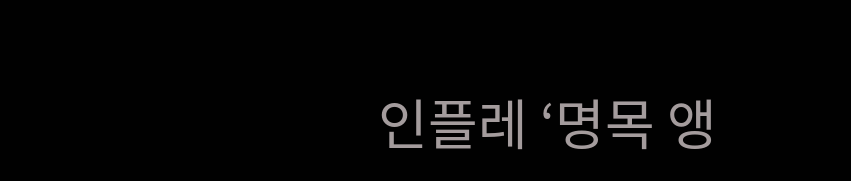인플레 ‘명목 앵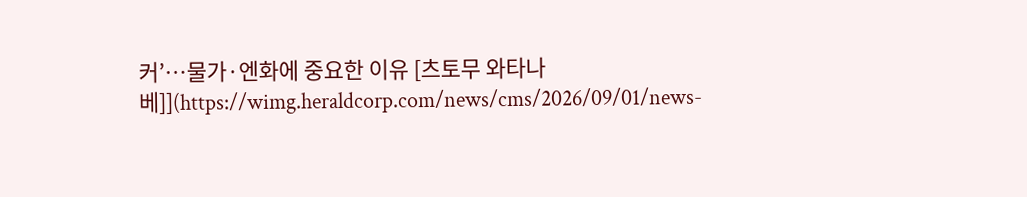커’…물가·엔화에 중요한 이유 [츠토무 와타나베]](https://wimg.heraldcorp.com/news/cms/2026/09/01/news-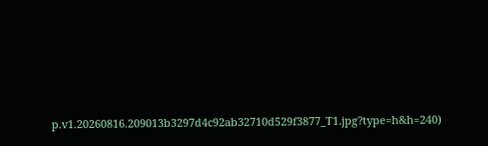p.v1.20260816.209013b3297d4c92ab32710d529f3877_T1.jpg?type=h&h=240)